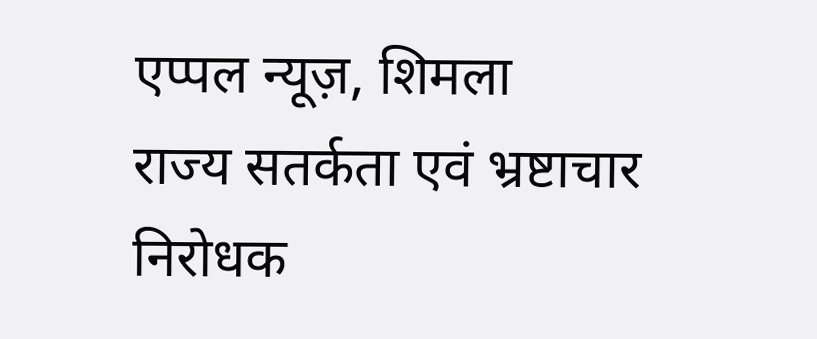एप्पल न्यूज़, शिमला
राज्य सतर्कता एवं भ्रष्टाचार निरोधक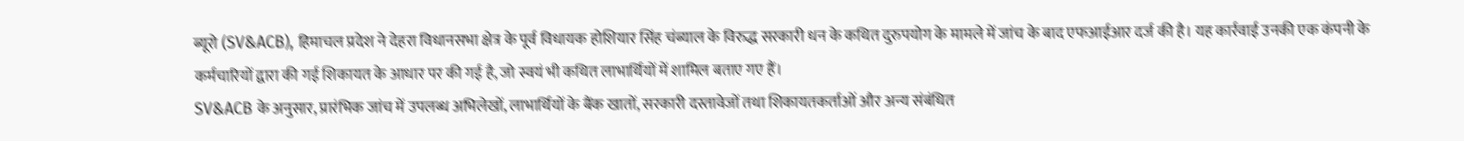ब्यूरो (SV&ACB), हिमाचल प्रदेश ने देहरा विधानसभा क्षेत्र के पूर्व विधायक होशियार सिंह चंब्याल के विरुद्ध सरकारी धन के कथित दुरुपयोग के मामले में जांच के बाद एफआईआर दर्ज की है। यह कार्रवाई उनकी एक कंपनी के कर्मचारियों द्वारा की गई शिकायत के आधार पर की गई है, जो स्वयं भी कथित लाभार्थियों में शामिल बताए गए हैं।
SV&ACB के अनुसार, प्रारंभिक जांच में उपलब्ध अभिलेखों, लाभार्थियों के बैंक खातों, सरकारी दस्तावेजों तथा शिकायतकर्ताओं और अन्य संबंधित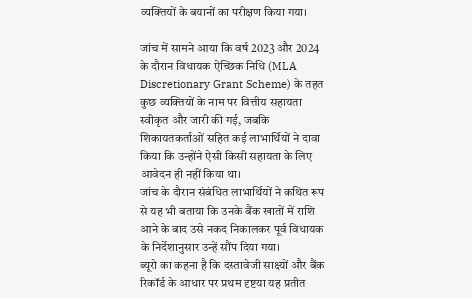व्यक्तियों के बयानों का परीक्षण किया गया।

जांच में सामने आया कि वर्ष 2023 और 2024 के दौरान विधायक ऐच्छिक निधि (MLA Discretionary Grant Scheme) के तहत कुछ व्यक्तियों के नाम पर वित्तीय सहायता स्वीकृत और जारी की गई, जबकि शिकायतकर्ताओं सहित कई लाभार्थियों ने दावा किया कि उन्होंने ऐसी किसी सहायता के लिए आवेदन ही नहीं किया था।
जांच के दौरान संबंधित लाभार्थियों ने कथित रूप से यह भी बताया कि उनके बैंक खातों में राशि आने के बाद उसे नकद निकालकर पूर्व विधायक के निर्देशानुसार उन्हें सौंप दिया गया।
ब्यूरो का कहना है कि दस्तावेजी साक्ष्यों और बैंक रिकॉर्ड के आधार पर प्रथम दृष्टया यह प्रतीत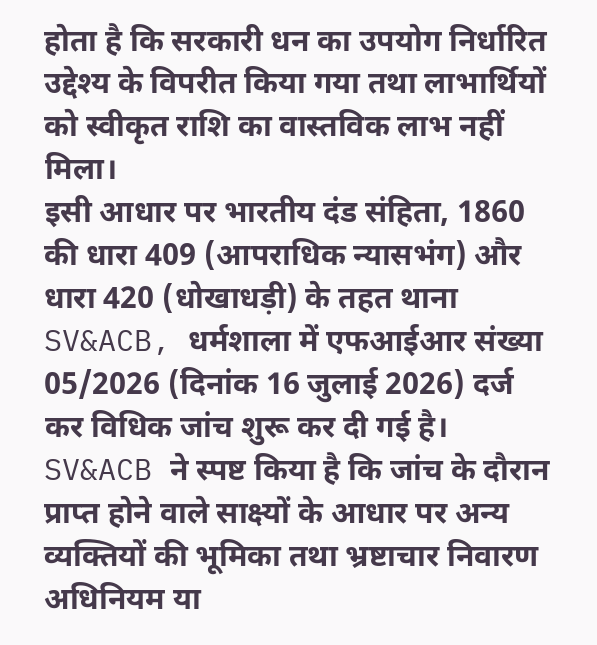होता है कि सरकारी धन का उपयोग निर्धारित उद्देश्य के विपरीत किया गया तथा लाभार्थियों को स्वीकृत राशि का वास्तविक लाभ नहीं मिला।
इसी आधार पर भारतीय दंड संहिता, 1860 की धारा 409 (आपराधिक न्यासभंग) और धारा 420 (धोखाधड़ी) के तहत थाना SV&ACB, धर्मशाला में एफआईआर संख्या 05/2026 (दिनांक 16 जुलाई 2026) दर्ज कर विधिक जांच शुरू कर दी गई है।
SV&ACB ने स्पष्ट किया है कि जांच के दौरान प्राप्त होने वाले साक्ष्यों के आधार पर अन्य व्यक्तियों की भूमिका तथा भ्रष्टाचार निवारण अधिनियम या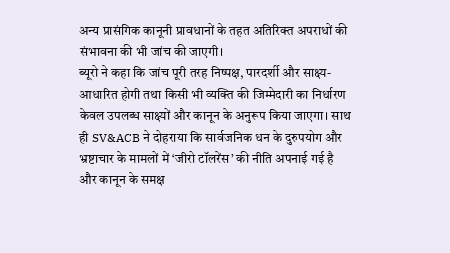अन्य प्रासंगिक कानूनी प्रावधानों के तहत अतिरिक्त अपराधों की संभावना की भी जांच की जाएगी।
ब्यूरो ने कहा कि जांच पूरी तरह निष्पक्ष, पारदर्शी और साक्ष्य-आधारित होगी तथा किसी भी व्यक्ति की जिम्मेदारी का निर्धारण केवल उपलब्ध साक्ष्यों और कानून के अनुरूप किया जाएगा। साथ ही SV&ACB ने दोहराया कि सार्वजनिक धन के दुरुपयोग और भ्रष्टाचार के मामलों में ‘जीरो टॉलरेंस’ की नीति अपनाई गई है और कानून के समक्ष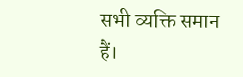सभी व्यक्ति समान हैं।